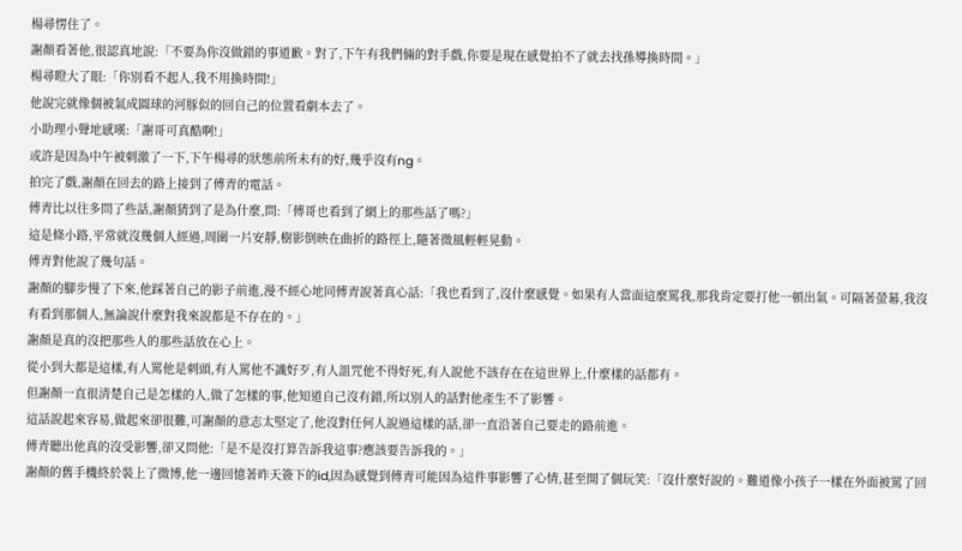楊尋愣住了。
謝顏看著他,很認真地說:「不要為你沒做錯的事道歉。對了,下午有我們倆的對手戲,你要是現在感覺拍不了就去找孫導換時間。」
楊尋瞪大了眼:「你別看不起人,我不用換時間!」
他說完就像個被氣成圓球的河豚似的回自己的位置看劇本去了。
小助理小聲地感嘆:「謝哥可真酷啊!」
或許是因為中午被刺激了一下,下午楊尋的狀態前所未有的好,幾乎沒有ng。
拍完了戲,謝顏在回去的路上接到了傅青的電話。
傅青比以往多問了些話,謝顏猜到了是為什麼,問:「傅哥也看到了網上的那些話了嗎?」
這是條小路,平常就沒幾個人經過,周圍一片安靜,樹影倒映在曲折的路徑上,隨著微風輕輕晃動。
傅青對他說了幾句話。
謝顏的腳步慢了下來,他踩著自己的影子前進,漫不經心地同傅青說著真心話:「我也看到了,沒什麼感覺。如果有人當面這麼罵我,那我肯定要打他一頓出氣。可隔著螢幕,我沒有看到那個人,無論說什麼對我來說都是不存在的。」
謝顏是真的沒把那些人的那些話放在心上。
從小到大都是這樣,有人罵他是刺頭,有人罵他不識好歹,有人詛咒他不得好死,有人說他不該存在在這世界上,什麼樣的話都有。
但謝顏一直很清楚自己是怎樣的人,做了怎樣的事,他知道自己沒有錯,所以別人的話對他產生不了影響。
這話說起來容易,做起來卻很難,可謝顏的意志太堅定了,他沒對任何人說過這樣的話,卻一直沿著自己要走的路前進。
傅青聽出他真的沒受影響,卻又問他:「是不是沒打算告訴我這事?應該要告訴我的。」
謝顏的舊手機終於裝上了微博,他一邊回憶著昨天簽下的id,因為感覺到傅青可能因為這件事影響了心情,甚至開了個玩笑:「沒什麼好說的。難道像小孩子一樣在外面被罵了回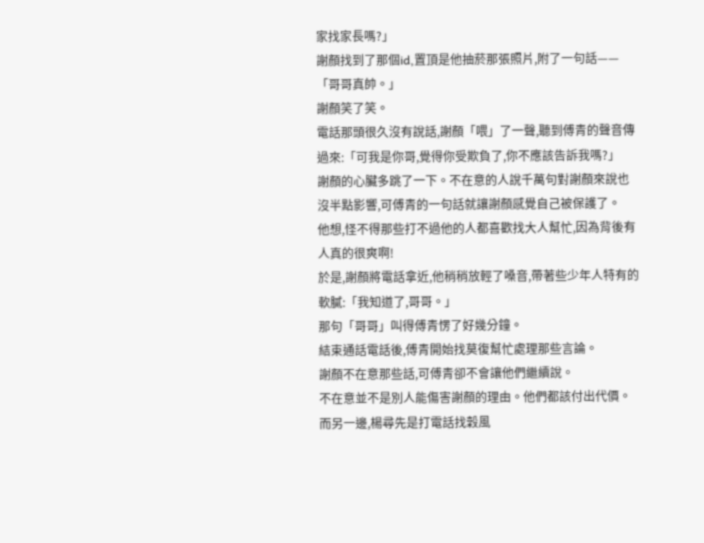家找家長嗎?」
謝顏找到了那個id,置頂是他抽菸那張照片,附了一句話——「哥哥真帥。」
謝顏笑了笑。
電話那頭很久沒有說話,謝顏「喂」了一聲,聽到傅青的聲音傳過來:「可我是你哥,覺得你受欺負了,你不應該告訴我嗎?」
謝顏的心臟多跳了一下。不在意的人說千萬句對謝顏來說也沒半點影響,可傅青的一句話就讓謝顏感覺自己被保護了。
他想,怪不得那些打不過他的人都喜歡找大人幫忙,因為背後有人真的很爽啊!
於是,謝顏將電話拿近,他稍稍放輕了嗓音,帶著些少年人特有的軟膩:「我知道了,哥哥。」
那句「哥哥」叫得傅青愣了好幾分鐘。
結束通話電話後,傅青開始找莫復幫忙處理那些言論。
謝顏不在意那些話,可傅青卻不會讓他們繼續說。
不在意並不是別人能傷害謝顏的理由。他們都該付出代價。
而另一邊,楊尋先是打電話找穀風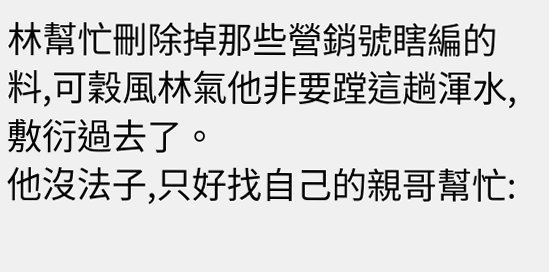林幫忙刪除掉那些營銷號瞎編的料,可穀風林氣他非要蹚這趟渾水,敷衍過去了。
他沒法子,只好找自己的親哥幫忙: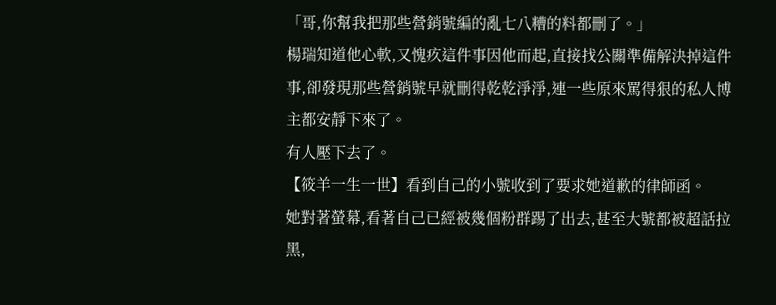「哥,你幫我把那些營銷號編的亂七八糟的料都刪了。」
楊瑞知道他心軟,又愧疚這件事因他而起,直接找公關準備解決掉這件事,卻發現那些營銷號早就刪得乾乾淨淨,連一些原來罵得狠的私人博主都安靜下來了。
有人壓下去了。
【筱羊一生一世】看到自己的小號收到了要求她道歉的律師函。
她對著螢幕,看著自己已經被幾個粉群踢了出去,甚至大號都被超話拉黑,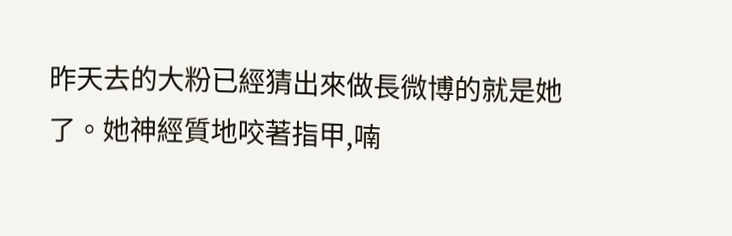昨天去的大粉已經猜出來做長微博的就是她了。她神經質地咬著指甲,喃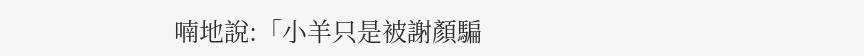喃地說:「小羊只是被謝顏騙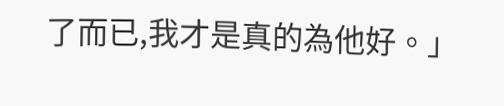了而已,我才是真的為他好。」